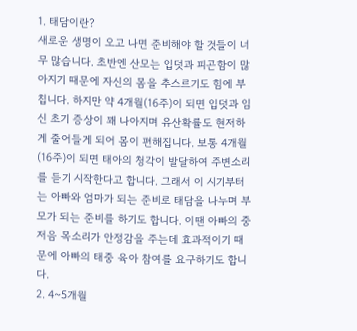1. 태담이란?
새로운 생명이 오고 나면 준비해야 할 것들이 너무 많습니다. 초반엔 산모는 입덧과 피곤함이 많아지기 때문에 자신의 몸을 추스르기도 힘에 부칩니다. 하지만 약 4개월(16주)이 되면 입덧과 임신 초기 증상이 꽤 나아지며 유산확률도 현저하게 줄어들게 되어 몸이 편해집니다. 보통 4개월(16주)이 되면 태아의 청각이 발달하여 주변소리를 듣기 시작한다고 합니다. 그래서 이 시기부터는 아빠와 엄마가 되는 준비로 태담을 나누며 부모가 되는 준비를 하기도 합니다. 이땐 아빠의 중저음 목소리가 안정감을 주는데 효과적이기 때문에 아빠의 태중 육아 참여를 요구하기도 합니다.
2. 4~5개월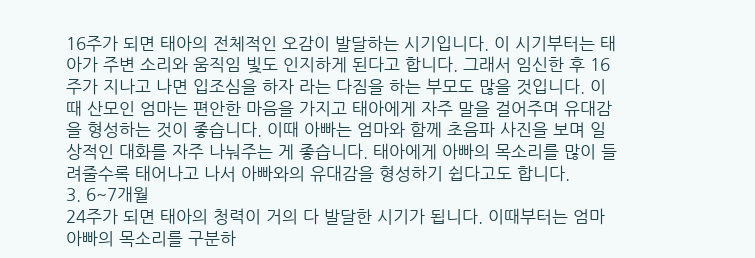16주가 되면 태아의 전체적인 오감이 발달하는 시기입니다. 이 시기부터는 태아가 주변 소리와 움직임 빛도 인지하게 된다고 합니다. 그래서 임신한 후 16주가 지나고 나면 입조심을 하자 라는 다짐을 하는 부모도 많을 것입니다. 이때 산모인 엄마는 편안한 마음을 가지고 태아에게 자주 말을 걸어주며 유대감을 형성하는 것이 좋습니다. 이때 아빠는 엄마와 함께 초음파 사진을 보며 일상적인 대화를 자주 나눠주는 게 좋습니다. 태아에게 아빠의 목소리를 많이 들려줄수록 태어나고 나서 아빠와의 유대감을 형성하기 쉽다고도 합니다.
3. 6~7개월
24주가 되면 태아의 청력이 거의 다 발달한 시기가 됩니다. 이때부터는 엄마 아빠의 목소리를 구분하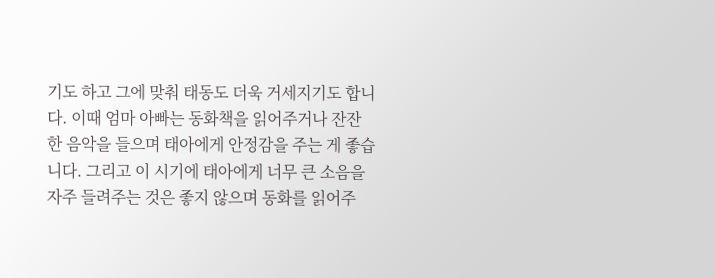기도 하고 그에 맞춰 태동도 더욱 거세지기도 합니다. 이때 엄마 아빠는 동화책을 읽어주거나 잔잔한 음악을 들으며 태아에게 안정감을 주는 게 좋습니다. 그리고 이 시기에 태아에게 너무 큰 소음을 자주 들려주는 것은 좋지 않으며 동화를 읽어주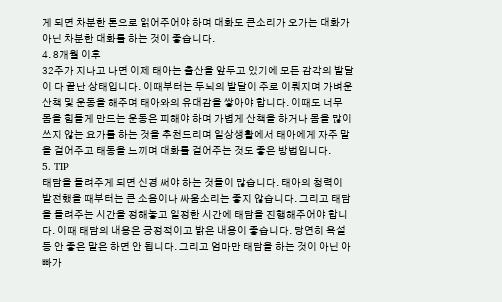게 되면 차분한 톤으로 읽어주어야 하며 대화도 큰소리가 오가는 대화가 아닌 차분한 대화를 하는 것이 좋습니다.
4. 8개월 이후
32주가 지나고 나면 이제 태아는 출산을 앞두고 있기에 모든 감각의 발달이 다 끝난 상태입니다. 이때부터는 두뇌의 발달이 주로 이뤄지며 가벼운 산책 및 운동을 해주며 태아와의 유대감을 쌓아야 합니다. 이때도 너무 몸을 힘들게 만드는 운동은 피해야 하며 가볍게 산책을 하거나 몸을 많이 쓰지 않는 요가를 하는 것을 추천드리며 일상생활에서 태아에게 자주 말을 걸어주고 태동을 느끼며 대화를 걸어주는 것도 좋은 방법입니다.
5. TIP
태담을 들려주게 되면 신경 써야 하는 것들이 많습니다. 태아의 청력이 발전했을 때부터는 큰 소음이나 싸움소리는 좋지 않습니다. 그리고 태담을 들려주는 시간을 정해놓고 일정한 시간에 태담을 진행해주어야 합니다. 이때 태담의 내용은 긍정적이고 밝은 내용이 좋습니다. 당연히 욕설 등 안 좋은 말은 하면 안 됩니다. 그리고 엄마만 태담을 하는 것이 아닌 아빠가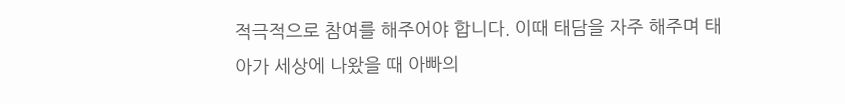적극적으로 참여를 해주어야 합니다. 이때 태담을 자주 해주며 태아가 세상에 나왔을 때 아빠의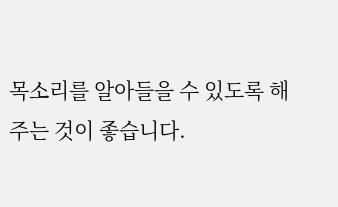목소리를 알아들을 수 있도록 해주는 것이 좋습니다.